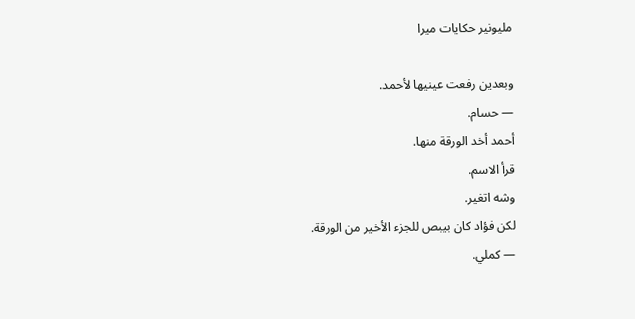مليونير حكايات ميرا

وبعدين رفعت عينيها لأحمد.
— حسام.
أحمد أخد الورقة منها.
قرأ الاسم.
وشه اتغير.
لكن فؤاد كان بيبص للجزء الأخير من الورقة.
— كملي.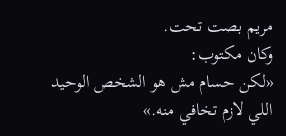مريم بصت تحت.
وكان مكتوب:
«لكن حسام مش هو الشخص الوحيد اللي لازم تخافي منه.»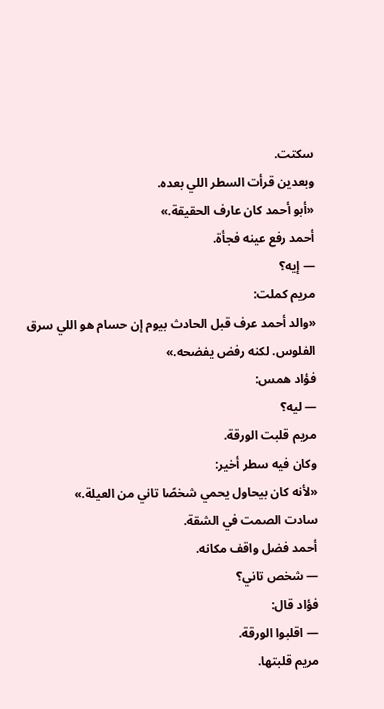سكتت.
وبعدين قرأت السطر اللي بعده.
«أبو أحمد كان عارف الحقيقة.»
أحمد رفع عينه فجأة.
— إيه؟
مريم كملت:
«والد أحمد عرف قبل الحادث بيوم إن حسام هو اللي سرق الفلوس. لكنه رفض يفضحه.»
فؤاد همس:
— ليه؟
مريم قلبت الورقة.
وكان فيه سطر أخير:
«لأنه كان بيحاول يحمي شخصًا تاني من العيلة.»
سادت الصمت في الشقة.
أحمد فضل واقف مكانه.
— شخص تاني؟
فؤاد قال:
— اقلبوا الورقة.
مريم قلبتها.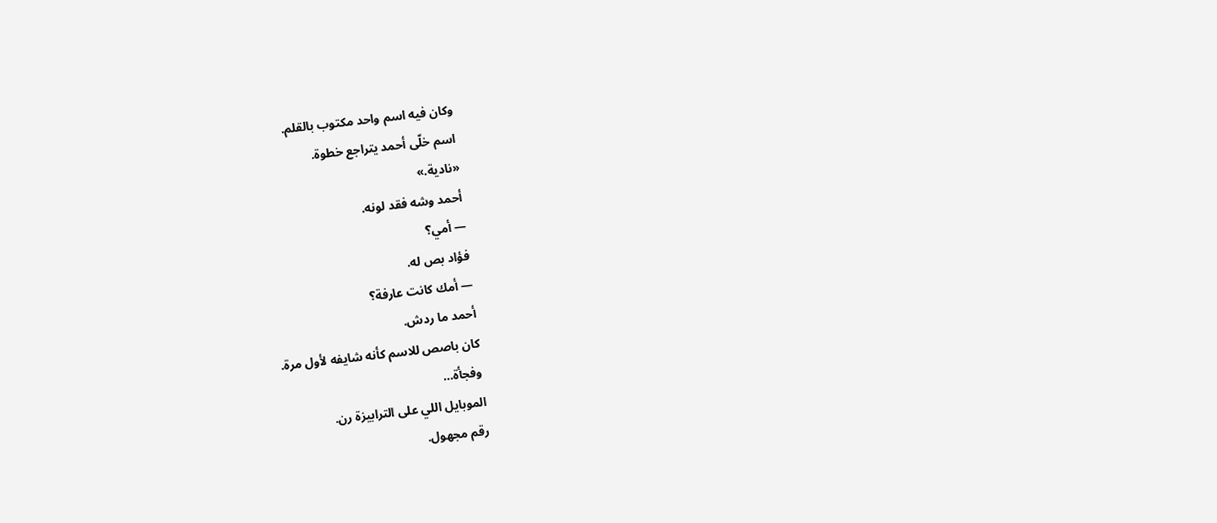وكان فيه اسم واحد مكتوب بالقلم.
اسم خلّى أحمد يتراجع خطوة.
«نادية.»
أحمد وشه فقد لونه.
— أمي؟
فؤاد بص له.
— أمك كانت عارفة؟
أحمد ما ردش.
كان باصص للاسم كأنه شايفه لأول مرة.
وفجأة…
الموبايل اللي على الترابيزة رن.
رقم مجهول.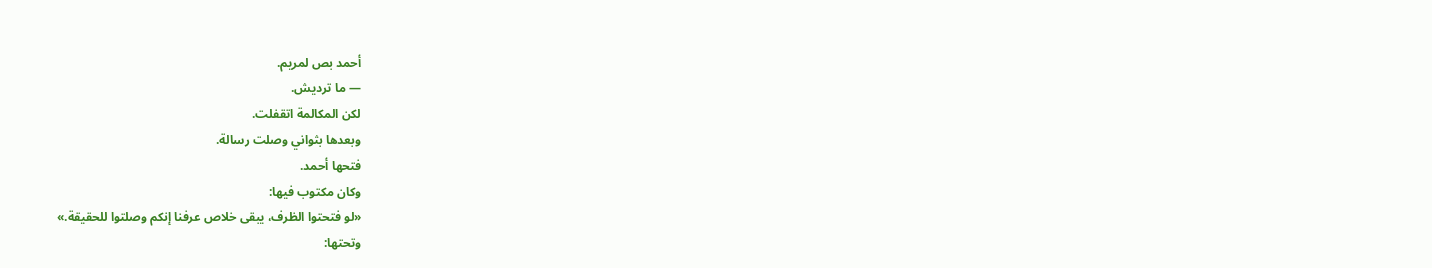أحمد بص لمريم.
— ما ترديش.
لكن المكالمة اتقفلت.
وبعدها بثواني وصلت رسالة.
فتحها أحمد.
وكان مكتوب فيها:
«لو فتحتوا الظرف، يبقى خلاص عرفنا إنكم وصلتوا للحقيقة.»
وتحتها: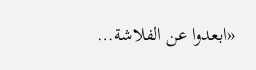«ابعدوا عن الفلاشة…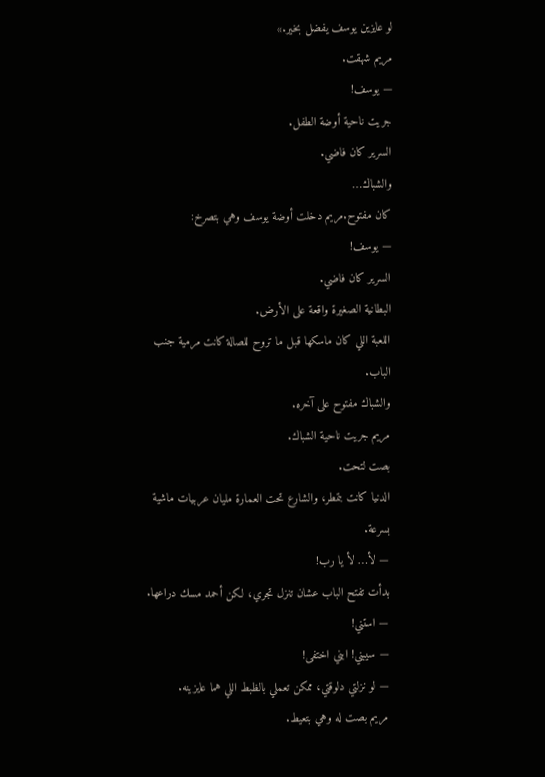لو عايزين يوسف يفضل بخير.»
مريم شهقت.
— يوسف!
جريت ناحية أوضة الطفل.
السرير كان فاضي.
والشباك…
كان مفتوح.مريم دخلت أوضة يوسف وهي بتصرخ:
— يوسف!
السرير كان فاضي.
البطانية الصغيرة واقعة على الأرض.
اللعبة اللي كان ماسكها قبل ما تروح للصالة كانت مرمية جنب الباب.
والشباك مفتوح على آخره.
مريم جريت ناحية الشباك.
بصت لتحت.
الدنيا كانت بتمطر، والشارع تحت العمارة مليان عربيات ماشية بسرعة.
— لأ… لأ يا رب!
بدأت تفتح الباب عشان تنزل تجري، لكن أحمد مسك دراعها.
— استني!
— سيبني! ابني اختفى!
— لو نزلتي دلوقتي، ممكن تعملي بالظبط اللي هما عايزينه.
مريم بصت له وهي بتعيط.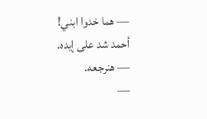— هما خدوا ابني!
أحمد شد على إيده.
— هنرجعه.
—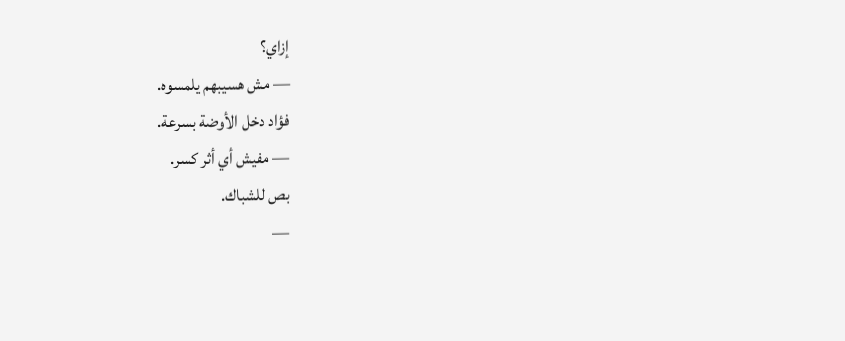إزاي؟
— مش هسيبهم يلمسوه.
فؤاد دخل الأوضة بسرعة.
— مفيش أي أثر كسر.
بص للشباك.
—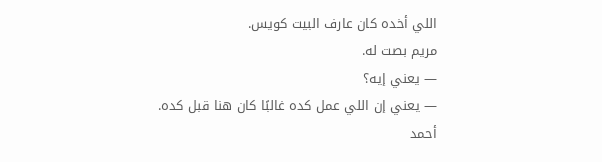اللي أخده كان عارف البيت كويس.
مريم بصت له.
— يعني إيه؟
— يعني إن اللي عمل كده غالبًا كان هنا قبل كده.
أحمد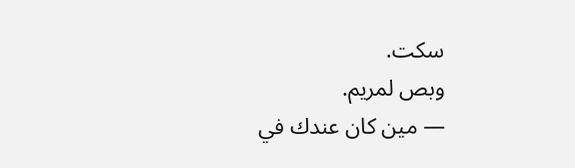سكت.
وبص لمريم.
— مين كان عندك في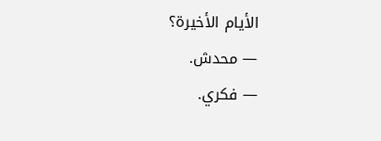الأيام الأخيرة؟
— محدش.
— فكري.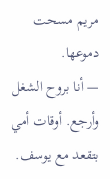مريم مسحت دموعها.
— أنا بروح الشغل وأرجع. أوقات أمي بتقعد مع يوسف.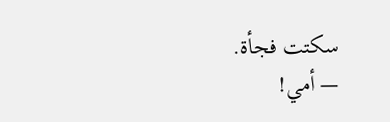سكتت فجأة.
— أمي!